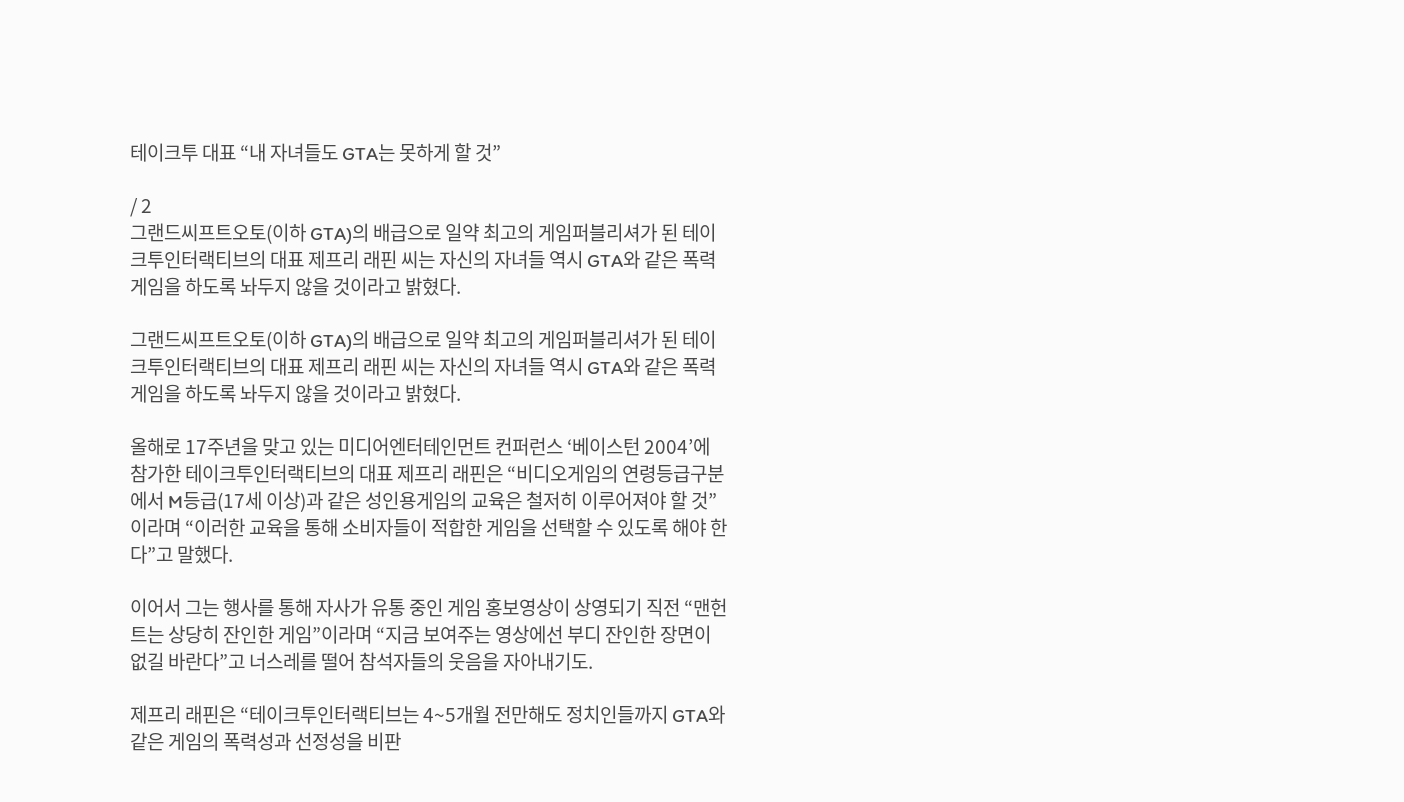테이크투 대표 “내 자녀들도 GTA는 못하게 할 것”

/ 2
그랜드씨프트오토(이하 GTA)의 배급으로 일약 최고의 게임퍼블리셔가 된 테이크투인터랙티브의 대표 제프리 래핀 씨는 자신의 자녀들 역시 GTA와 같은 폭력게임을 하도록 놔두지 않을 것이라고 밝혔다.

그랜드씨프트오토(이하 GTA)의 배급으로 일약 최고의 게임퍼블리셔가 된 테이크투인터랙티브의 대표 제프리 래핀 씨는 자신의 자녀들 역시 GTA와 같은 폭력게임을 하도록 놔두지 않을 것이라고 밝혔다.

올해로 17주년을 맞고 있는 미디어엔터테인먼트 컨퍼런스 ‘베이스턴 2004’에 참가한 테이크투인터랙티브의 대표 제프리 래핀은 “비디오게임의 연령등급구분에서 M등급(17세 이상)과 같은 성인용게임의 교육은 철저히 이루어져야 할 것”이라며 “이러한 교육을 통해 소비자들이 적합한 게임을 선택할 수 있도록 해야 한다”고 말했다.

이어서 그는 행사를 통해 자사가 유통 중인 게임 홍보영상이 상영되기 직전 “맨헌트는 상당히 잔인한 게임”이라며 “지금 보여주는 영상에선 부디 잔인한 장면이 없길 바란다”고 너스레를 떨어 참석자들의 웃음을 자아내기도.

제프리 래핀은 “테이크투인터랙티브는 4~5개월 전만해도 정치인들까지 GTA와 같은 게임의 폭력성과 선정성을 비판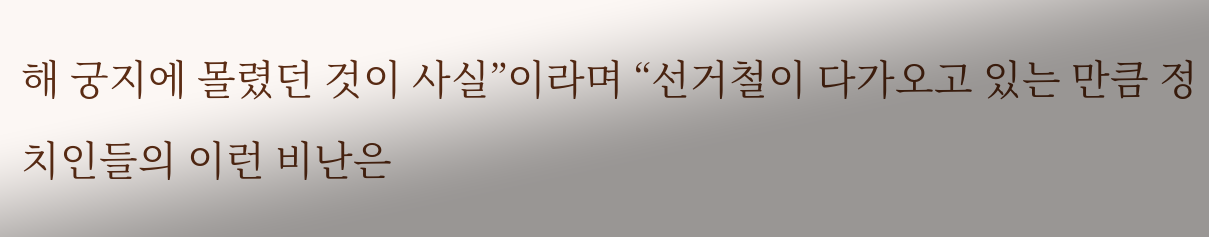해 궁지에 몰렸던 것이 사실”이라며 “선거철이 다가오고 있는 만큼 정치인들의 이런 비난은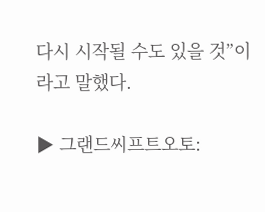다시 시작될 수도 있을 것”이라고 말했다.

▶ 그랜드씨프트오토: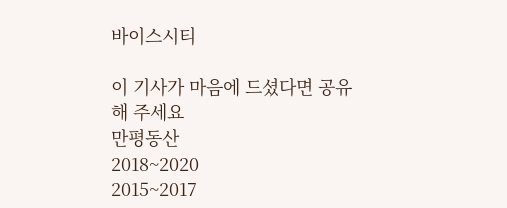바이스시티

이 기사가 마음에 드셨다면 공유해 주세요
만평동산
2018~2020
2015~2017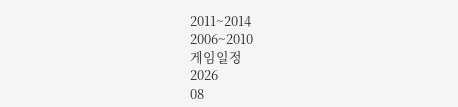2011~2014
2006~2010
게임일정
2026
08